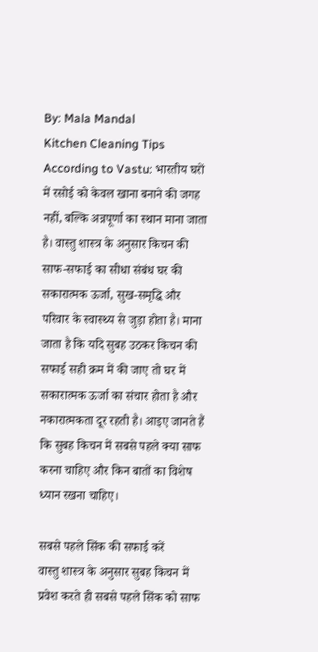By: Mala Mandal
Kitchen Cleaning Tips According to Vastu: भारतीय घरों में रसोई को केवल खाना बनाने की जगह नहीं, बल्कि अन्नपूर्णा का स्थान माना जाता है। वास्तु शास्त्र के अनुसार किचन की साफ-सफाई का सीधा संबंध घर की सकारात्मक ऊर्जा, सुख-समृद्धि और परिवार के स्वास्थ्य से जुड़ा होता है। माना जाता है कि यदि सुबह उठकर किचन की सफाई सही क्रम में की जाए तो घर में सकारात्मक ऊर्जा का संचार होता है और नकारात्मकता दूर रहती है। आइए जानते हैं कि सुबह किचन में सबसे पहले क्या साफ करना चाहिए और किन बातों का विशेष ध्यान रखना चाहिए।

सबसे पहले सिंक की सफाई करें
वास्तु शास्त्र के अनुसार सुबह किचन में प्रवेश करते ही सबसे पहले सिंक को साफ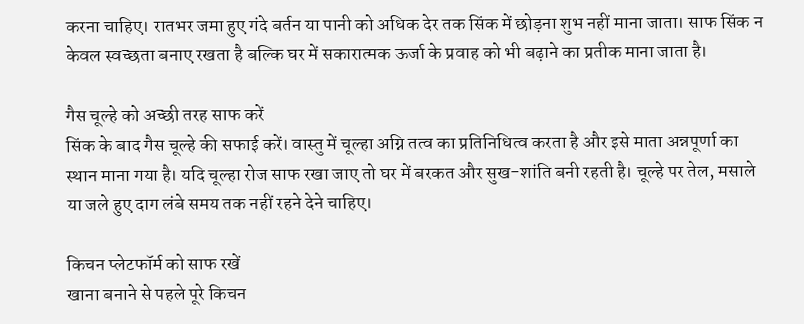करना चाहिए। रातभर जमा हुए गंदे बर्तन या पानी को अधिक देर तक सिंक में छोड़ना शुभ नहीं माना जाता। साफ सिंक न केवल स्वच्छता बनाए रखता है बल्कि घर में सकारात्मक ऊर्जा के प्रवाह को भी बढ़ाने का प्रतीक माना जाता है।

गैस चूल्हे को अच्छी तरह साफ करें
सिंक के बाद गैस चूल्हे की सफाई करें। वास्तु में चूल्हा अग्नि तत्व का प्रतिनिधित्व करता है और इसे माता अन्नपूर्णा का स्थान माना गया है। यदि चूल्हा रोज साफ रखा जाए तो घर में बरकत और सुख-शांति बनी रहती है। चूल्हे पर तेल, मसाले या जले हुए दाग लंबे समय तक नहीं रहने देने चाहिए।

किचन प्लेटफॉर्म को साफ रखें
खाना बनाने से पहले पूरे किचन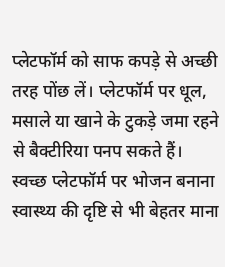प्लेटफॉर्म को साफ कपड़े से अच्छी तरह पोंछ लें। प्लेटफॉर्म पर धूल, मसाले या खाने के टुकड़े जमा रहने से बैक्टीरिया पनप सकते हैं। स्वच्छ प्लेटफॉर्म पर भोजन बनाना स्वास्थ्य की दृष्टि से भी बेहतर माना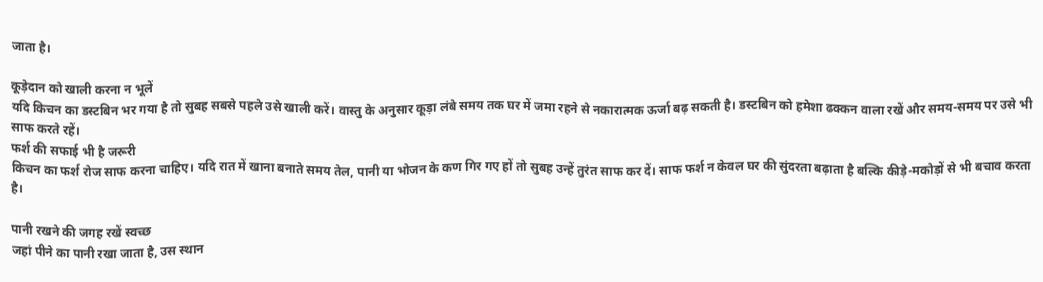जाता है।

कूड़ेदान को खाली करना न भूलें
यदि किचन का डस्टबिन भर गया है तो सुबह सबसे पहले उसे खाली करें। वास्तु के अनुसार कूड़ा लंबे समय तक घर में जमा रहने से नकारात्मक ऊर्जा बढ़ सकती है। डस्टबिन को हमेशा ढक्कन वाला रखें और समय-समय पर उसे भी साफ करते रहें।
फर्श की सफाई भी है जरूरी
किचन का फर्श रोज साफ करना चाहिए। यदि रात में खाना बनाते समय तेल, पानी या भोजन के कण गिर गए हों तो सुबह उन्हें तुरंत साफ कर दें। साफ फर्श न केवल घर की सुंदरता बढ़ाता है बल्कि कीड़े-मकोड़ों से भी बचाव करता है।

पानी रखने की जगह रखें स्वच्छ
जहां पीने का पानी रखा जाता है, उस स्थान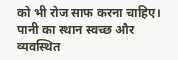को भी रोज साफ करना चाहिए। पानी का स्थान स्वच्छ और व्यवस्थित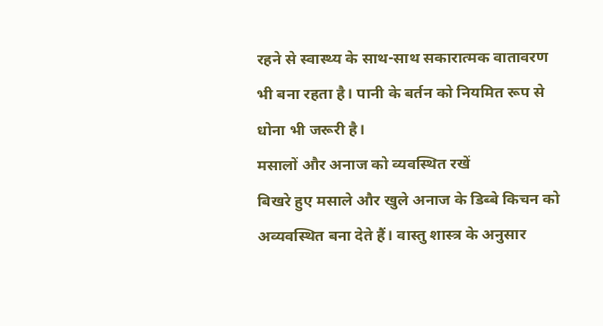रहने से स्वास्थ्य के साथ-साथ सकारात्मक वातावरण भी बना रहता है। पानी के बर्तन को नियमित रूप से धोना भी जरूरी है।
मसालों और अनाज को व्यवस्थित रखें
बिखरे हुए मसाले और खुले अनाज के डिब्बे किचन को अव्यवस्थित बना देते हैं। वास्तु शास्त्र के अनुसार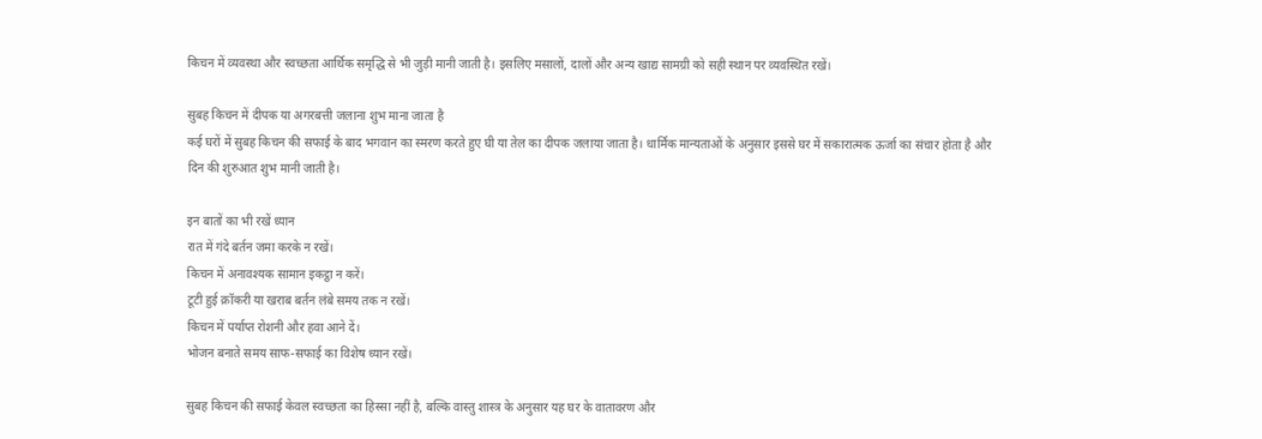किचन में व्यवस्था और स्वच्छता आर्थिक समृद्धि से भी जुड़ी मानी जाती है। इसलिए मसालों, दालों और अन्य खाद्य सामग्री को सही स्थान पर व्यवस्थित रखें।

सुबह किचन में दीपक या अगरबत्ती जलाना शुभ माना जाता है
कई घरों में सुबह किचन की सफाई के बाद भगवान का स्मरण करते हुए घी या तेल का दीपक जलाया जाता है। धार्मिक मान्यताओं के अनुसार इससे घर में सकारात्मक ऊर्जा का संचार होता है और दिन की शुरुआत शुभ मानी जाती है।

इन बातों का भी रखें ध्यान
रात में गंदे बर्तन जमा करके न रखें।
किचन में अनावश्यक सामान इकट्ठा न करें।
टूटी हुई क्रॉकरी या खराब बर्तन लंबे समय तक न रखें।
किचन में पर्याप्त रोशनी और हवा आने दें।
भोजन बनाते समय साफ-सफाई का विशेष ध्यान रखें।

सुबह किचन की सफाई केवल स्वच्छता का हिस्सा नहीं है, बल्कि वास्तु शास्त्र के अनुसार यह घर के वातावरण और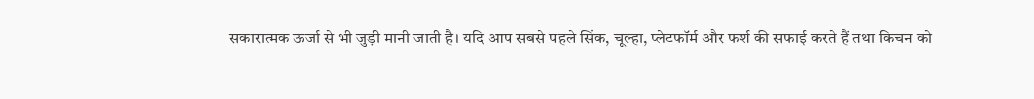सकारात्मक ऊर्जा से भी जुड़ी मानी जाती है। यदि आप सबसे पहले सिंक, चूल्हा, प्लेटफॉर्म और फर्श की सफाई करते हैं तथा किचन को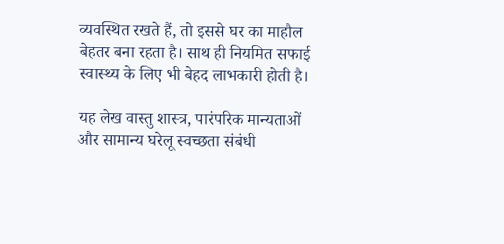व्यवस्थित रखते हैं, तो इससे घर का माहौल बेहतर बना रहता है। साथ ही नियमित सफाई स्वास्थ्य के लिए भी बेहद लाभकारी होती है।

यह लेख वास्तु शास्त्र, पारंपरिक मान्यताओं और सामान्य घरेलू स्वच्छता संबंधी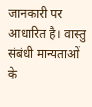जानकारी पर आधारित है। वास्तु संबंधी मान्यताओं के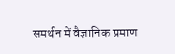समर्थन में वैज्ञानिक प्रमाण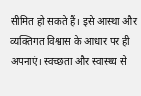सीमित हो सकते हैं। इसे आस्था और व्यक्तिगत विश्वास के आधार पर ही अपनाएं। स्वच्छता और स्वास्थ्य से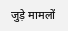जुड़े मामलों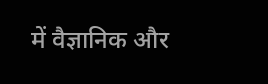में वैज्ञानिक और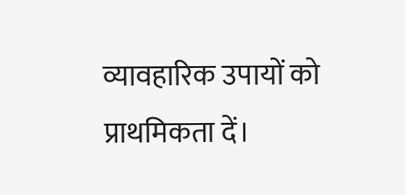व्यावहारिक उपायों को प्राथमिकता दें।